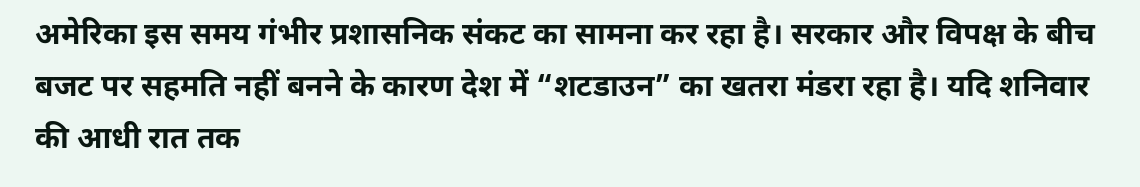अमेरिका इस समय गंभीर प्रशासनिक संकट का सामना कर रहा है। सरकार और विपक्ष के बीच बजट पर सहमति नहीं बनने के कारण देश में “शटडाउन” का खतरा मंडरा रहा है। यदि शनिवार की आधी रात तक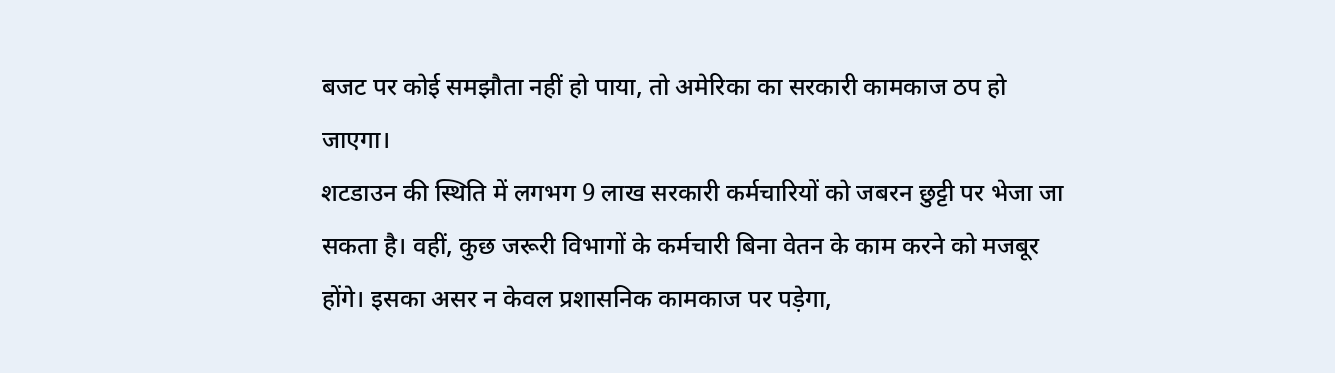बजट पर कोई समझौता नहीं हो पाया, तो अमेरिका का सरकारी कामकाज ठप हो जाएगा।
शटडाउन की स्थिति में लगभग 9 लाख सरकारी कर्मचारियों को जबरन छुट्टी पर भेजा जा सकता है। वहीं, कुछ जरूरी विभागों के कर्मचारी बिना वेतन के काम करने को मजबूर होंगे। इसका असर न केवल प्रशासनिक कामकाज पर पड़ेगा,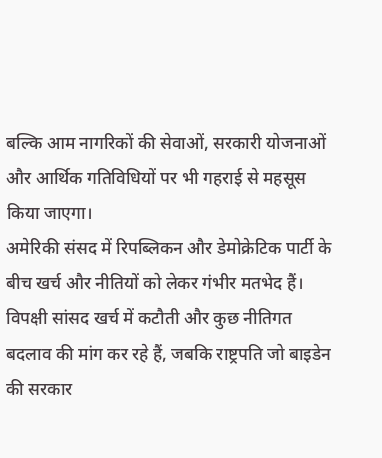बल्कि आम नागरिकों की सेवाओं, सरकारी योजनाओं और आर्थिक गतिविधियों पर भी गहराई से महसूस किया जाएगा।
अमेरिकी संसद में रिपब्लिकन और डेमोक्रेटिक पार्टी के बीच खर्च और नीतियों को लेकर गंभीर मतभेद हैं। विपक्षी सांसद खर्च में कटौती और कुछ नीतिगत बदलाव की मांग कर रहे हैं, जबकि राष्ट्रपति जो बाइडेन की सरकार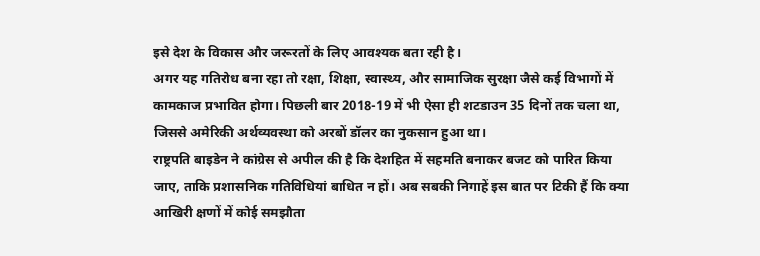इसे देश के विकास और जरूरतों के लिए आवश्यक बता रही है।
अगर यह गतिरोध बना रहा तो रक्षा, शिक्षा, स्वास्थ्य, और सामाजिक सुरक्षा जैसे कई विभागों में कामकाज प्रभावित होगा। पिछली बार 2018-19 में भी ऐसा ही शटडाउन 35 दिनों तक चला था, जिससे अमेरिकी अर्थव्यवस्था को अरबों डॉलर का नुकसान हुआ था।
राष्ट्रपति बाइडेन ने कांग्रेस से अपील की है कि देशहित में सहमति बनाकर बजट को पारित किया जाए, ताकि प्रशासनिक गतिविधियां बाधित न हों। अब सबकी निगाहें इस बात पर टिकी हैं कि क्या आखिरी क्षणों में कोई समझौता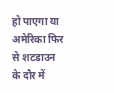हो पाएगा या अमेरिका फिर से शटडाउन के दौर में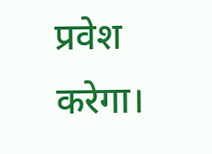प्रवेश करेगा।